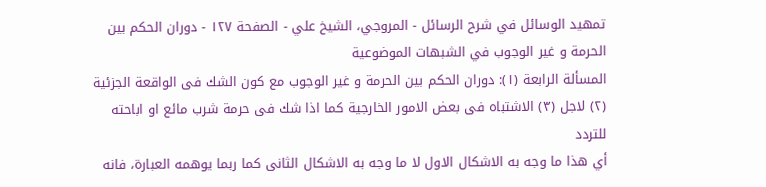تمهيد الوسائل في شرح الرسائل - المروجي، الشيخ علي - الصفحة ١٢٧ - دوران الحكم بين الحرمة و غير الوجوب في الشبهات الموضوعية
المسألة الرابعة (١): دوران الحكم بين الحرمة و غير الوجوب مع كون الشك فى الواقعة الجزئية (٢) لاجل (٣) الاشتباه فى بعض الامور الخارجية كما اذا شك فى حرمة شرب مائع او اباحته للتردد
أي هذا ما وجه به الاشكال الاول لا ما وجه به الاشكال الثانى كما ربما يوهمه العبارة، فانه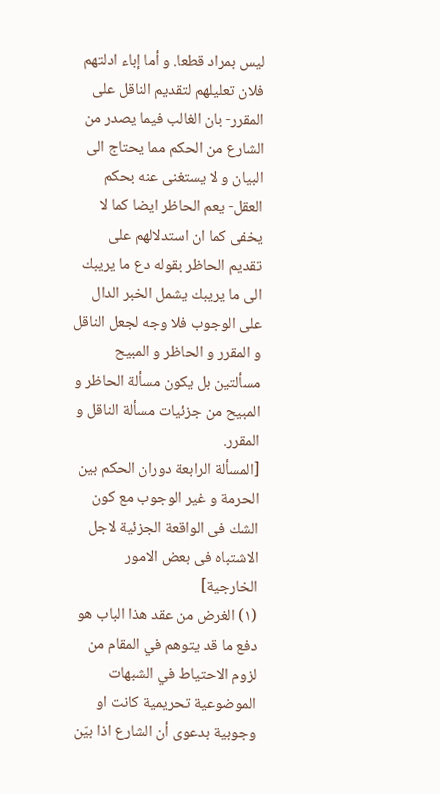ليس بمراد قطعا. و أما إباء ادلتهم فلان تعليلهم لتقديم الناقل على المقرر- بان الغالب فيما يصدر من الشارع من الحكم مما يحتاج الى البيان و لا يستغنى عنه بحكم العقل- يعم الحاظر ايضا كما لا يخفى كما ان استدلالهم على تقديم الحاظر بقوله دع ما يريبك الى ما يريبك يشمل الخبر الدال على الوجوب فلا وجه لجعل الناقل و المقرر و الحاظر و المبيح مسألتين بل يكون مسألة الحاظر و المبيح من جزئيات مسألة الناقل و المقرر.
[المسألة الرابعة دوران الحكم بين الحرمة و غير الوجوب مع كون الشك فى الواقعة الجزئية لاجل الاشتباه فى بعض الامور الخارجية]
(١) الغرض من عقد هذا الباب هو دفع ما قد يتوهم في المقام من لزوم الاحتياط في الشبهات الموضوعية تحريمية كانت او وجوبية بدعوى أن الشارع اذا بيّن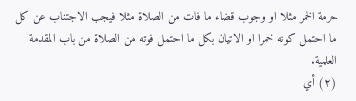حرمة الخمر مثلا او وجوب قضاء ما فات من الصلاة مثلا فيجب الاجتناب عن كل ما احتمل كونه خمرا او الاتيان بكل ما احتمل فوته من الصلاة من باب المقدمة العلمية.
(٢) أي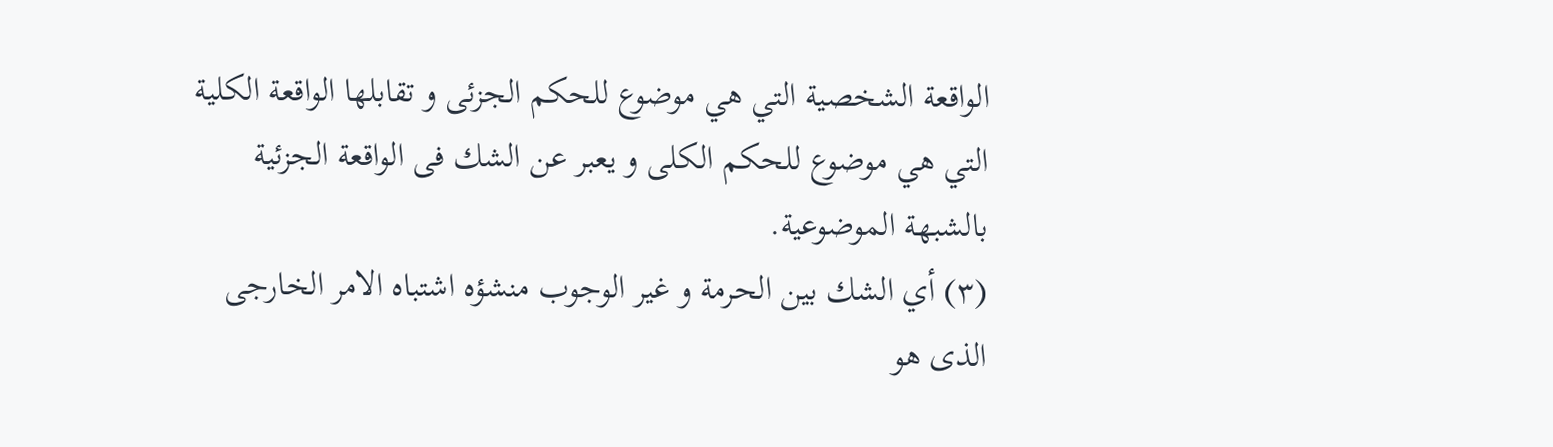الواقعة الشخصية التي هي موضوع للحكم الجزئى و تقابلها الواقعة الكلية التي هي موضوع للحكم الكلى و يعبر عن الشك فى الواقعة الجزئية بالشبهة الموضوعية.
(٣) أي الشك بين الحرمة و غير الوجوب منشؤه اشتباه الامر الخارجى الذى هو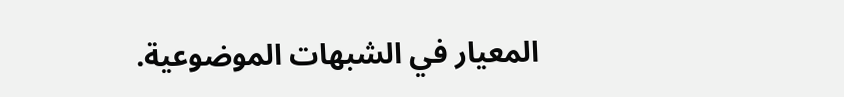المعيار في الشبهات الموضوعية.